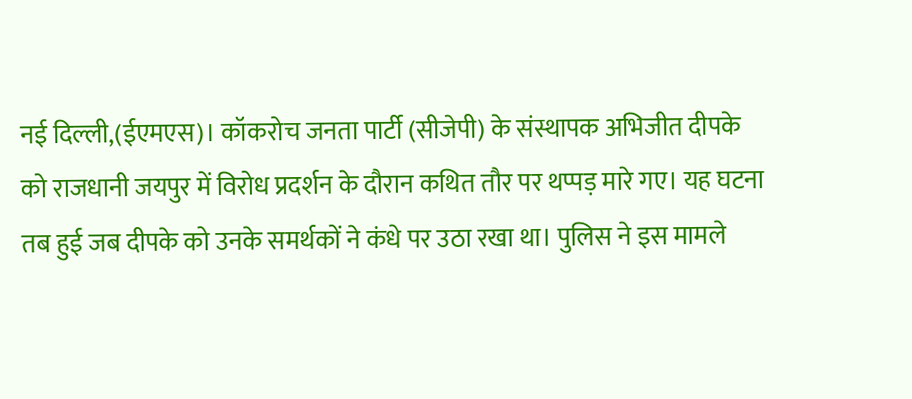नई दिल्ली,(ईएमएस)। कॉकरोच जनता पार्टी (सीजेपी) के संस्थापक अभिजीत दीपके को राजधानी जयपुर में विरोध प्रदर्शन के दौरान कथित तौर पर थप्पड़ मारे गए। यह घटना तब हुई जब दीपके को उनके समर्थकों ने कंधे पर उठा रखा था। पुलिस ने इस मामले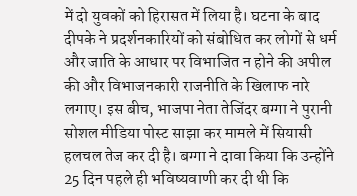में दो युवकों को हिरासत में लिया है। घटना के बाद दीपके ने प्रदर्शनकारियों को संबोधित कर लोगों से धर्म और जाति के आधार पर विभाजित न होने की अपील की और विभाजनकारी राजनीति के खिलाफ नारे लगाए। इस बीच, भाजपा नेता तेजिंदर बग्गा ने पुरानी सोशल मीडिया पोस्ट साझा कर मामले में सियासी हलचल तेज कर दी है। बग्गा ने दावा किया कि उन्होंने 25 दिन पहले ही भविष्यवाणी कर दी थी कि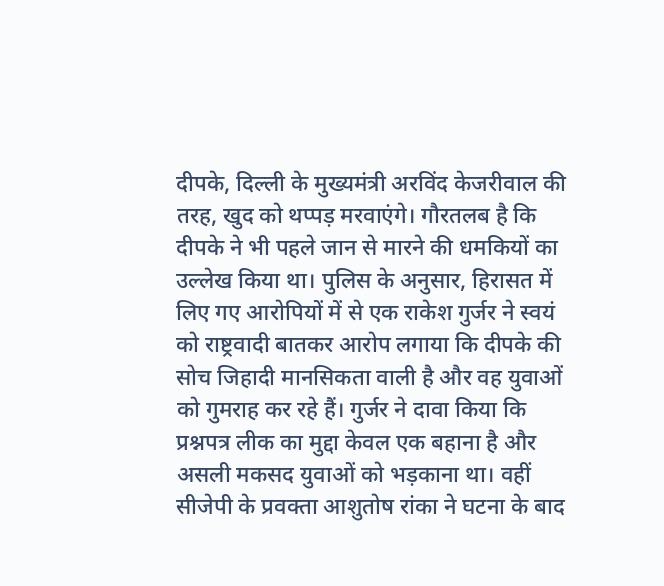दीपके, दिल्ली के मुख्यमंत्री अरविंद केजरीवाल की तरह, खुद को थप्पड़ मरवाएंगे। गौरतलब है कि दीपके ने भी पहले जान से मारने की धमकियों का उल्लेख किया था। पुलिस के अनुसार, हिरासत में लिए गए आरोपियों में से एक राकेश गुर्जर ने स्वयं को राष्ट्रवादी बातकर आरोप लगाया कि दीपके की सोच जिहादी मानसिकता वाली है और वह युवाओं को गुमराह कर रहे हैं। गुर्जर ने दावा किया कि प्रश्नपत्र लीक का मुद्दा केवल एक बहाना है और असली मकसद युवाओं को भड़काना था। वहीं सीजेपी के प्रवक्ता आशुतोष रांका ने घटना के बाद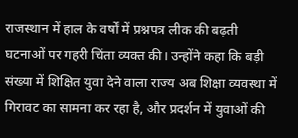राजस्थान में हाल के वर्षों में प्रश्नपत्र लीक की बढ़ती घटनाओं पर गहरी चिंता व्यक्त की। उन्होंने कहा कि बड़ी संख्या में शिक्षित युवा देने वाला राज्य अब शिक्षा व्यवस्था में गिरावट का सामना कर रहा है, और प्रदर्शन में युवाओं की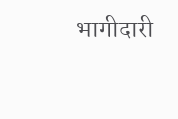भागीदारी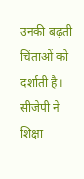उनकी बढ़ती चिंताओं को दर्शाती है। सीजेपी ने शिक्षा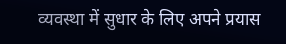व्यवस्था में सुधार के लिए अपने प्रयास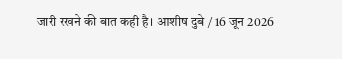जारी रखने की बात कही है। आशीष दुबे / 16 जून 2026